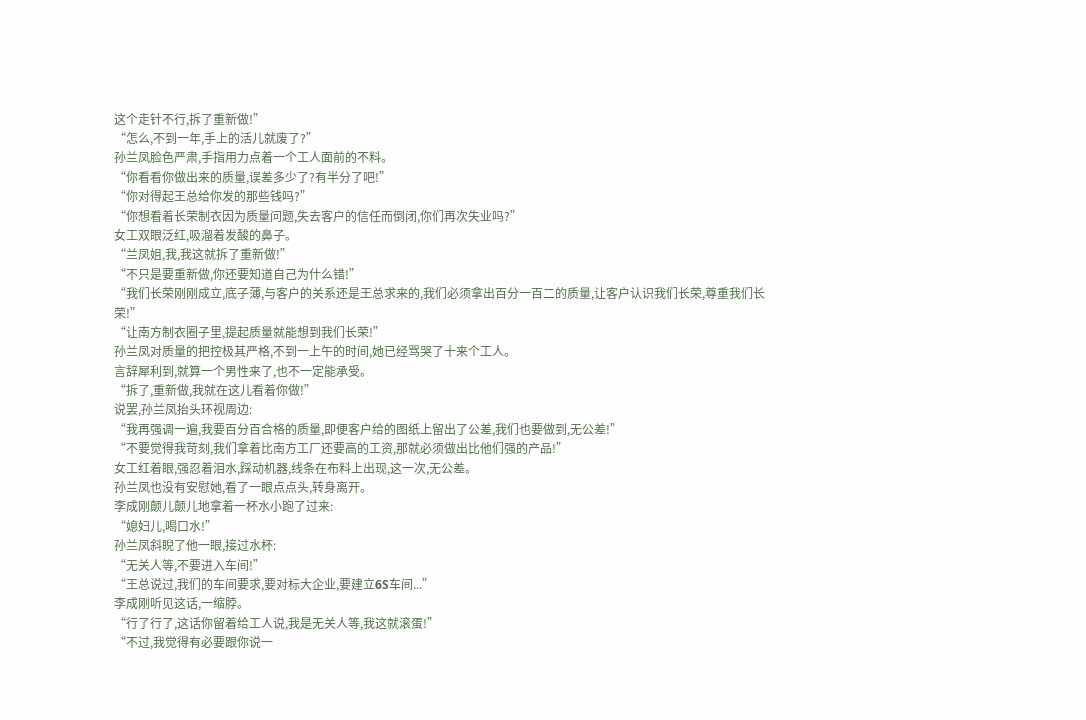这个走针不行,拆了重新做!”
“怎么,不到一年,手上的活儿就废了?”
孙兰凤脸色严肃,手指用力点着一个工人面前的不料。
“你看看你做出来的质量,误差多少了?有半分了吧!”
“你对得起王总给你发的那些钱吗?”
“你想看着长荣制衣因为质量问题,失去客户的信任而倒闭,你们再次失业吗?”
女工双眼泛红,吸溜着发酸的鼻子。
“兰凤姐,我,我这就拆了重新做!”
“不只是要重新做,你还要知道自己为什么错!”
“我们长荣刚刚成立,底子薄,与客户的关系还是王总求来的,我们必须拿出百分一百二的质量,让客户认识我们长荣,尊重我们长荣!”
“让南方制衣圈子里,提起质量就能想到我们长荣!”
孙兰凤对质量的把控极其严格,不到一上午的时间,她已经骂哭了十来个工人。
言辞犀利到,就算一个男性来了,也不一定能承受。
“拆了,重新做,我就在这儿看着你做!”
说罢,孙兰凤抬头环视周边:
“我再强调一遍,我要百分百合格的质量,即便客户给的图纸上留出了公差,我们也要做到,无公差!”
“不要觉得我苛刻,我们拿着比南方工厂还要高的工资,那就必须做出比他们强的产品!”
女工红着眼,强忍着泪水,踩动机器,线条在布料上出现,这一次,无公差。
孙兰凤也没有安慰她,看了一眼点点头,转身离开。
李成刚颠儿颠儿地拿着一杯水小跑了过来:
“媳妇儿,喝口水!”
孙兰凤斜睨了他一眼,接过水杯:
“无关人等,不要进入车间!”
“王总说过,我们的车间要求,要对标大企业,要建立6S车间...”
李成刚听见这话,一缩脖。
“行了行了,这话你留着给工人说,我是无关人等,我这就滚蛋!”
“不过,我觉得有必要跟你说一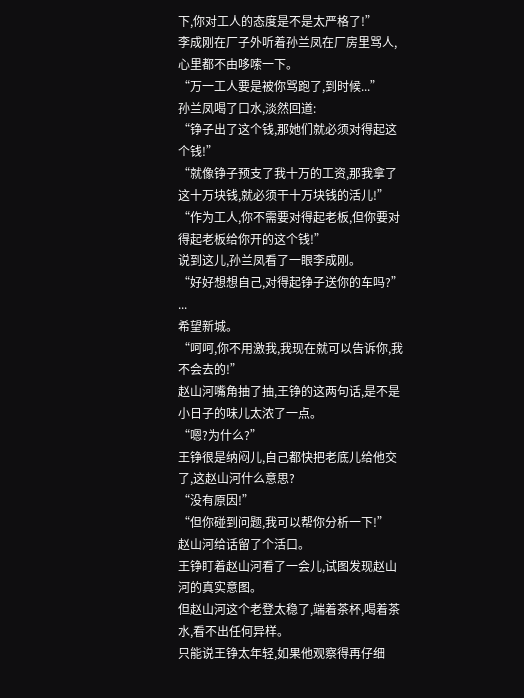下,你对工人的态度是不是太严格了!”
李成刚在厂子外听着孙兰凤在厂房里骂人,心里都不由哆嗦一下。
“万一工人要是被你骂跑了,到时候...”
孙兰凤喝了口水,淡然回道:
“铮子出了这个钱,那她们就必须对得起这个钱!”
“就像铮子预支了我十万的工资,那我拿了这十万块钱,就必须干十万块钱的活儿!”
“作为工人,你不需要对得起老板,但你要对得起老板给你开的这个钱!”
说到这儿,孙兰凤看了一眼李成刚。
“好好想想自己,对得起铮子送你的车吗?”
...
希望新城。
“呵呵,你不用激我,我现在就可以告诉你,我不会去的!”
赵山河嘴角抽了抽,王铮的这两句话,是不是小日子的味儿太浓了一点。
“嗯?为什么?”
王铮很是纳闷儿,自己都快把老底儿给他交了,这赵山河什么意思?
“没有原因!”
“但你碰到问题,我可以帮你分析一下!”
赵山河给话留了个活口。
王铮盯着赵山河看了一会儿,试图发现赵山河的真实意图。
但赵山河这个老登太稳了,端着茶杯,喝着茶水,看不出任何异样。
只能说王铮太年轻,如果他观察得再仔细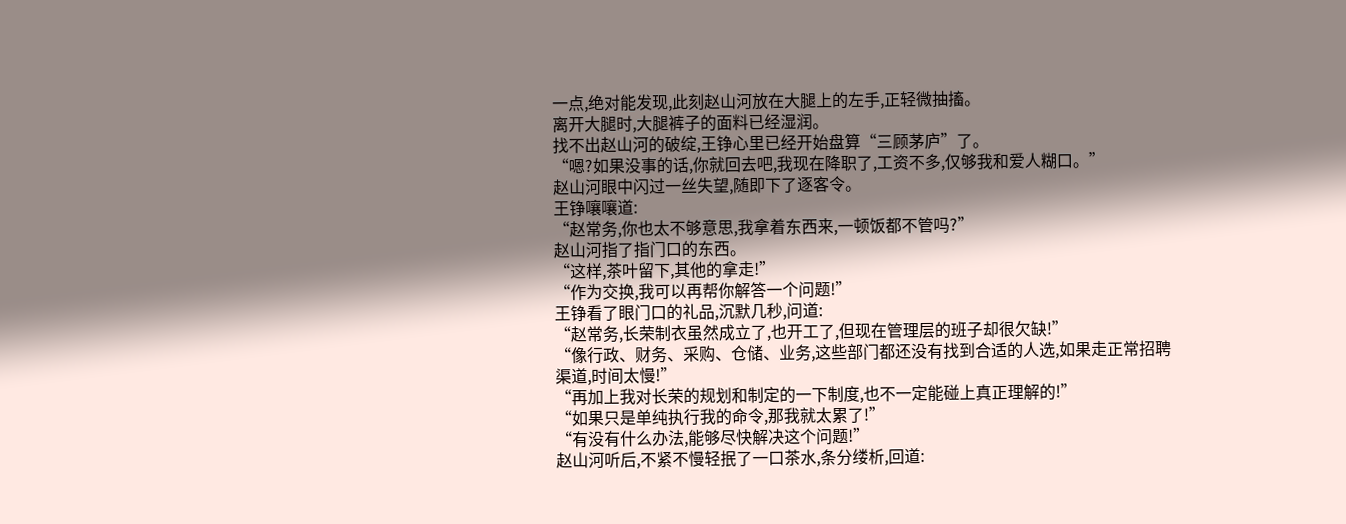一点,绝对能发现,此刻赵山河放在大腿上的左手,正轻微抽搐。
离开大腿时,大腿裤子的面料已经湿润。
找不出赵山河的破绽,王铮心里已经开始盘算“三顾茅庐”了。
“嗯?如果没事的话,你就回去吧,我现在降职了,工资不多,仅够我和爱人糊口。”
赵山河眼中闪过一丝失望,随即下了逐客令。
王铮嚷嚷道:
“赵常务,你也太不够意思,我拿着东西来,一顿饭都不管吗?”
赵山河指了指门口的东西。
“这样,茶叶留下,其他的拿走!”
“作为交换,我可以再帮你解答一个问题!”
王铮看了眼门口的礼品,沉默几秒,问道:
“赵常务,长荣制衣虽然成立了,也开工了,但现在管理层的班子却很欠缺!”
“像行政、财务、采购、仓储、业务,这些部门都还没有找到合适的人选,如果走正常招聘渠道,时间太慢!”
“再加上我对长荣的规划和制定的一下制度,也不一定能碰上真正理解的!”
“如果只是单纯执行我的命令,那我就太累了!”
“有没有什么办法,能够尽快解决这个问题!”
赵山河听后,不紧不慢轻抿了一口茶水,条分缕析,回道: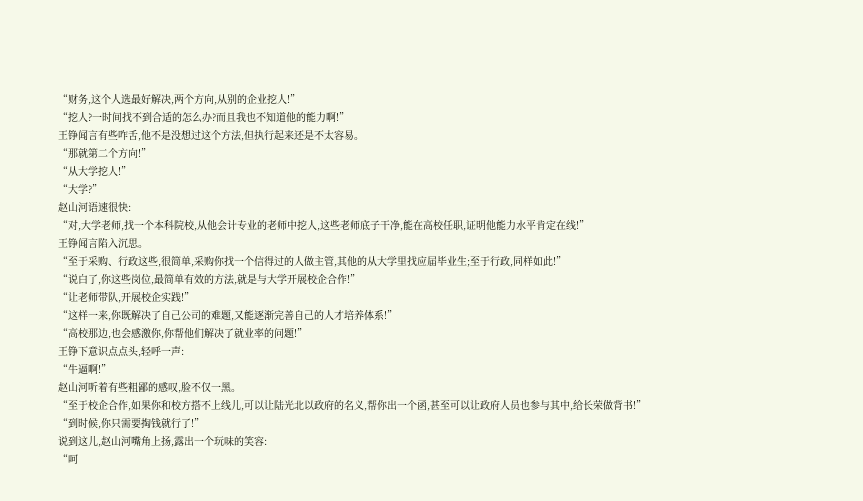“财务,这个人选最好解决,两个方向,从别的企业挖人!”
“挖人?一时间找不到合适的怎么办?而且我也不知道他的能力啊!”
王铮闻言有些咋舌,他不是没想过这个方法,但执行起来还是不太容易。
“那就第二个方向!”
“从大学挖人!”
“大学?”
赵山河语速很快:
“对,大学老师,找一个本科院校,从他会计专业的老师中挖人,这些老师底子干净,能在高校任职,证明他能力水平肯定在线!”
王铮闻言陷入沉思。
“至于采购、行政这些,很简单,采购你找一个信得过的人做主管,其他的从大学里找应届毕业生;至于行政,同样如此!”
“说白了,你这些岗位,最简单有效的方法,就是与大学开展校企合作!”
“让老师带队,开展校企实践!”
“这样一来,你既解决了自己公司的难题,又能逐渐完善自己的人才培养体系!”
“高校那边,也会感激你,你帮他们解决了就业率的问题!”
王铮下意识点点头,轻呼一声:
“牛逼啊!”
赵山河听着有些粗鄙的感叹,脸不仅一黑。
“至于校企合作,如果你和校方搭不上线儿,可以让陆光北以政府的名义,帮你出一个函,甚至可以让政府人员也参与其中,给长荣做背书!”
“到时候,你只需要掏钱就行了!”
说到这儿,赵山河嘴角上扬,露出一个玩味的笑容:
“呵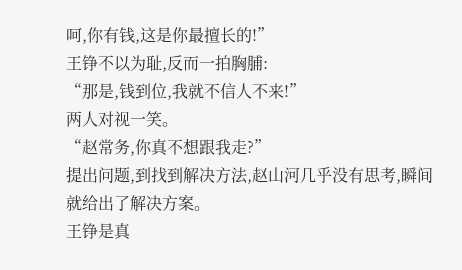呵,你有钱,这是你最擅长的!”
王铮不以为耻,反而一拍胸脯:
“那是,钱到位,我就不信人不来!”
两人对视一笑。
“赵常务,你真不想跟我走?”
提出问题,到找到解决方法,赵山河几乎没有思考,瞬间就给出了解决方案。
王铮是真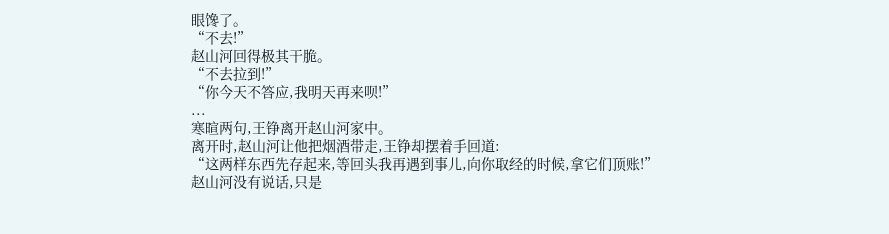眼馋了。
“不去!”
赵山河回得极其干脆。
“不去拉到!”
“你今天不答应,我明天再来呗!”
...
寒暄两句,王铮离开赵山河家中。
离开时,赵山河让他把烟酒带走,王铮却摆着手回道:
“这两样东西先存起来,等回头我再遇到事儿,向你取经的时候,拿它们顶账!”
赵山河没有说话,只是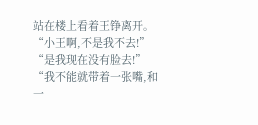站在楼上看着王铮离开。
“小王啊,不是我不去!”
“是我现在没有脸去!”
“我不能就带着一张嘴,和一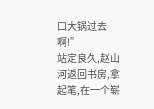口大锅过去啊!”
站定良久,赵山河返回书房,拿起笔,在一个崭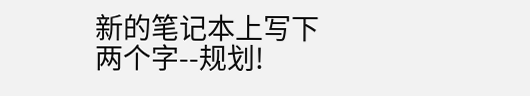新的笔记本上写下两个字--规划!